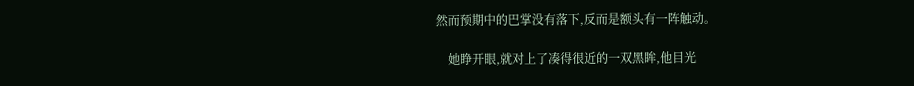然而预期中的巴掌没有落下,反而是额头有一阵触动。

    她睁开眼,就对上了凑得很近的一双黑眸,他目光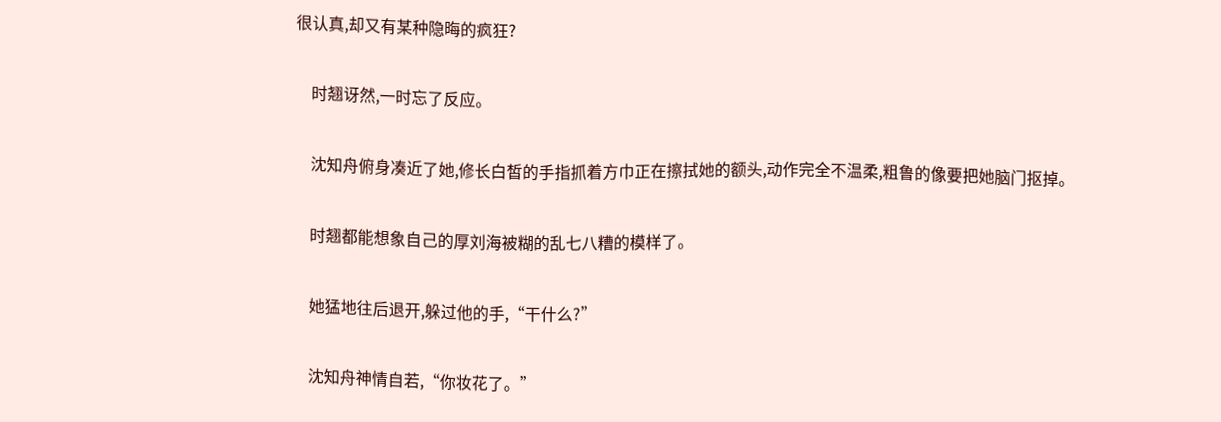很认真,却又有某种隐晦的疯狂?

    时翘讶然,一时忘了反应。

    沈知舟俯身凑近了她,修长白皙的手指抓着方巾正在擦拭她的额头,动作完全不温柔,粗鲁的像要把她脑门抠掉。

    时翘都能想象自己的厚刘海被糊的乱七八糟的模样了。

    她猛地往后退开,躲过他的手,“干什么?”

    沈知舟神情自若,“你妆花了。”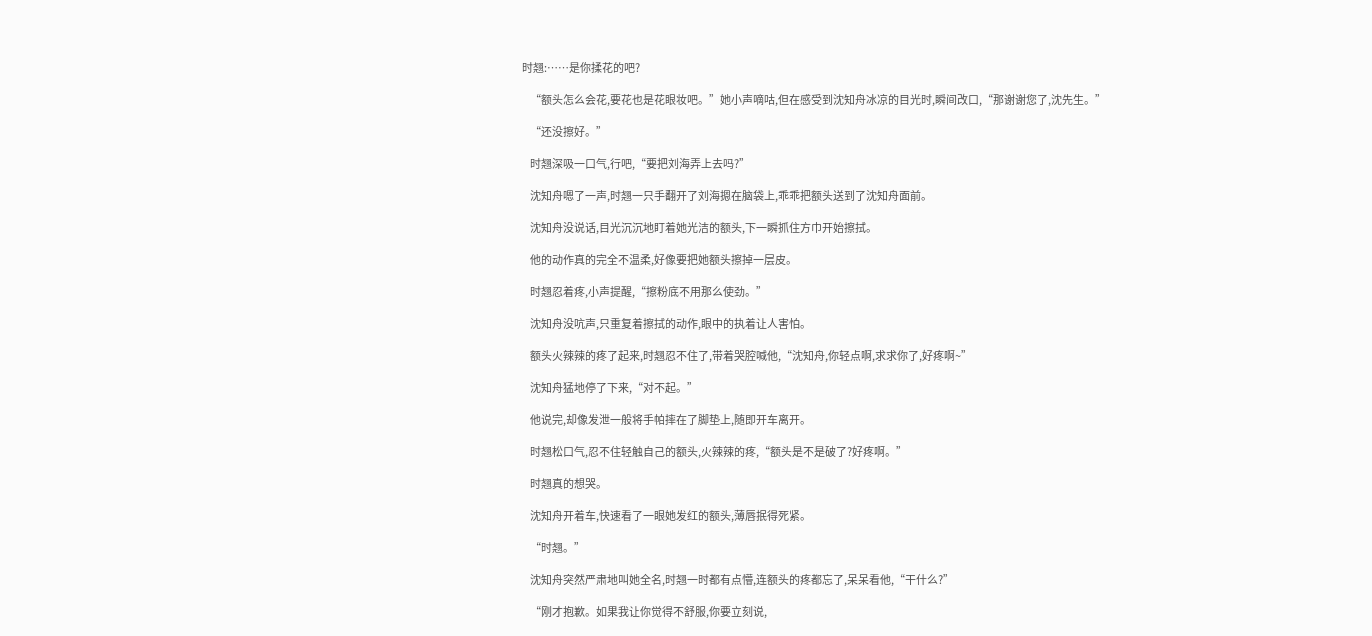时翘:……是你揉花的吧?

    “额头怎么会花,要花也是花眼妆吧。”她小声嘀咕,但在感受到沈知舟冰凉的目光时,瞬间改口,“那谢谢您了,沈先生。”

    “还没擦好。”

    时翘深吸一口气,行吧,“要把刘海弄上去吗?”

    沈知舟嗯了一声,时翘一只手翻开了刘海摁在脑袋上,乖乖把额头送到了沈知舟面前。

    沈知舟没说话,目光沉沉地盯着她光洁的额头,下一瞬抓住方巾开始擦拭。

    他的动作真的完全不温柔,好像要把她额头擦掉一层皮。

    时翘忍着疼,小声提醒,“擦粉底不用那么使劲。”

    沈知舟没吭声,只重复着擦拭的动作,眼中的执着让人害怕。

    额头火辣辣的疼了起来,时翘忍不住了,带着哭腔喊他,“沈知舟,你轻点啊,求求你了,好疼啊~”

    沈知舟猛地停了下来,“对不起。”

    他说完,却像发泄一般将手帕摔在了脚垫上,随即开车离开。

    时翘松口气,忍不住轻触自己的额头,火辣辣的疼,“额头是不是破了?好疼啊。”

    时翘真的想哭。

    沈知舟开着车,快速看了一眼她发红的额头,薄唇抿得死紧。

    “时翘。”

    沈知舟突然严肃地叫她全名,时翘一时都有点懵,连额头的疼都忘了,呆呆看他,“干什么?”

    “刚才抱歉。如果我让你觉得不舒服,你要立刻说,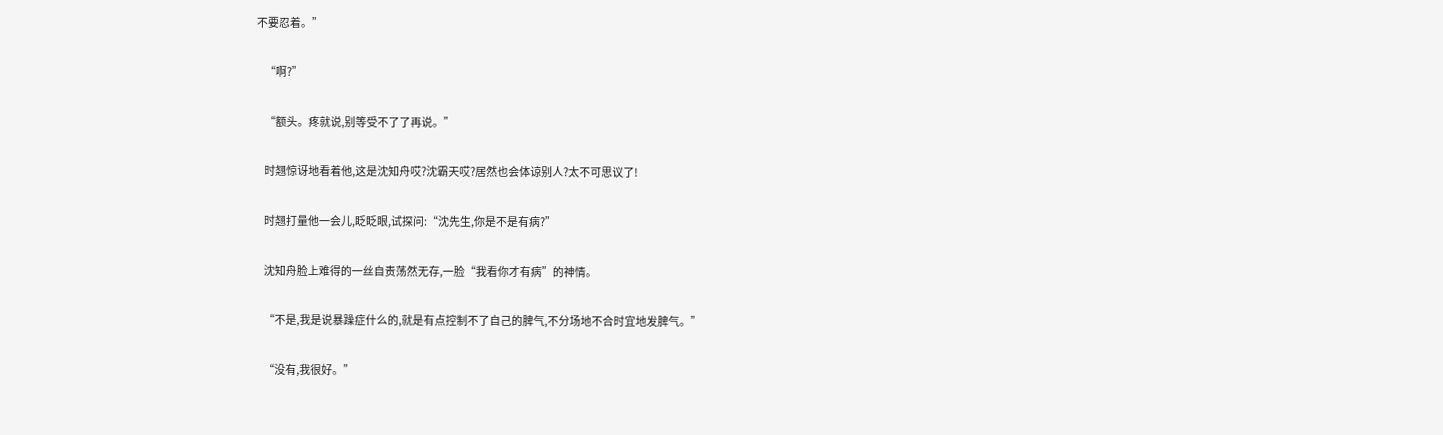不要忍着。”

    “啊?”

    “额头。疼就说,别等受不了了再说。”

    时翘惊讶地看着他,这是沈知舟哎?沈霸天哎?居然也会体谅别人?太不可思议了!

    时翘打量他一会儿,眨眨眼,试探问:“沈先生,你是不是有病?”

    沈知舟脸上难得的一丝自责荡然无存,一脸“我看你才有病”的神情。

    “不是,我是说暴躁症什么的,就是有点控制不了自己的脾气,不分场地不合时宜地发脾气。”

    “没有,我很好。”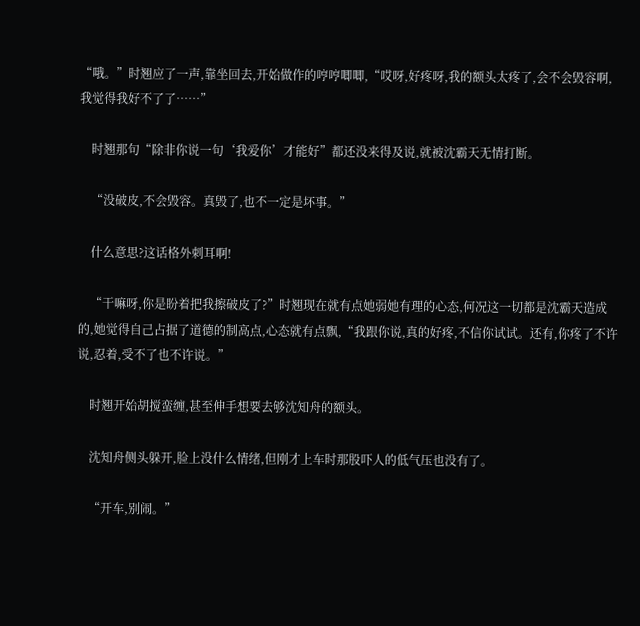“哦。”时翘应了一声,靠坐回去,开始做作的哼哼唧唧,“哎呀,好疼呀,我的额头太疼了,会不会毁容啊,我觉得我好不了了……”

    时翘那句“除非你说一句‘我爱你’才能好”都还没来得及说,就被沈霸天无情打断。

    “没破皮,不会毁容。真毁了,也不一定是坏事。”

    什么意思?这话格外刺耳啊!

    “干嘛呀,你是盼着把我擦破皮了?”时翘现在就有点她弱她有理的心态,何况这一切都是沈霸天造成的,她觉得自己占据了道德的制高点,心态就有点飘,“我跟你说,真的好疼,不信你试试。还有,你疼了不许说,忍着,受不了也不许说。”

    时翘开始胡搅蛮缠,甚至伸手想要去够沈知舟的额头。

    沈知舟侧头躲开,脸上没什么情绪,但刚才上车时那股吓人的低气压也没有了。

    “开车,别闹。”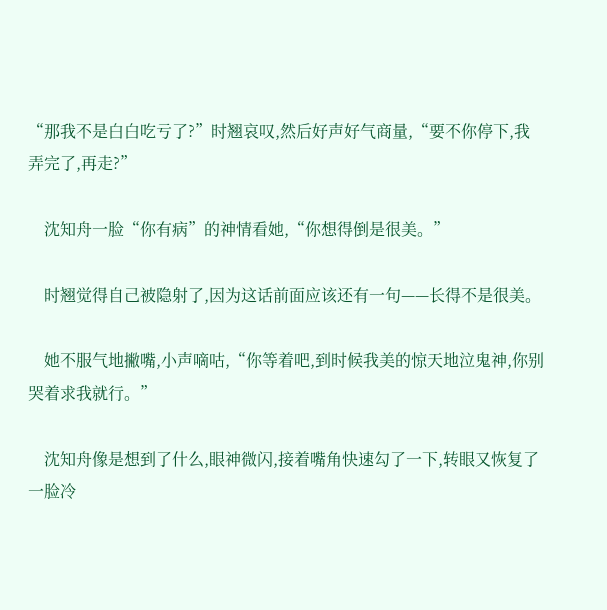“那我不是白白吃亏了?”时翘哀叹,然后好声好气商量,“要不你停下,我弄完了,再走?”

    沈知舟一脸“你有病”的神情看她,“你想得倒是很美。”

    时翘觉得自己被隐射了,因为这话前面应该还有一句——长得不是很美。

    她不服气地撇嘴,小声嘀咕,“你等着吧,到时候我美的惊天地泣鬼神,你别哭着求我就行。”

    沈知舟像是想到了什么,眼神微闪,接着嘴角快速勾了一下,转眼又恢复了一脸冷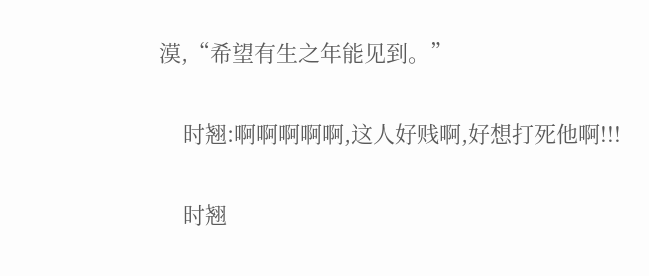漠,“希望有生之年能见到。”

    时翘:啊啊啊啊啊,这人好贱啊,好想打死他啊!!!

    时翘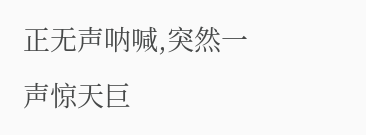正无声呐喊,突然一声惊天巨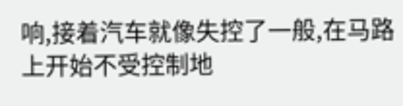响,接着汽车就像失控了一般,在马路上开始不受控制地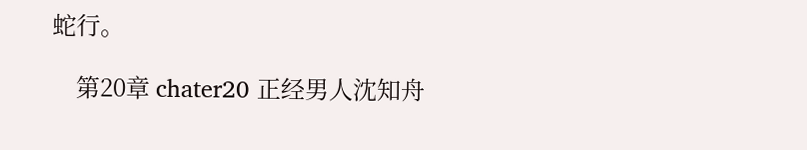蛇行。

    第20章 chater20 正经男人沈知舟